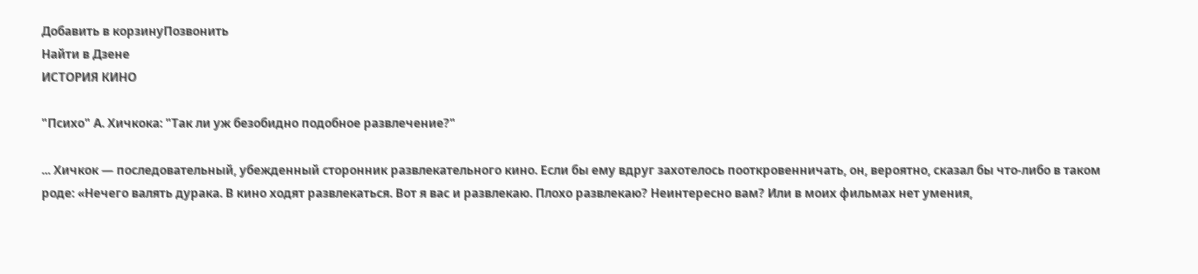Добавить в корзинуПозвонить
Найти в Дзене
ИСТОРИЯ КИНО

"Психо" А. Хичкока: "Так ли уж безобидно подобное развлечение?"

... Хичкок — последовательный, убежденный сторонник развлекательного кино. Если бы ему вдруг захотелось пооткровенничать, он, вероятно, сказал бы что-либо в таком роде: «Нечего валять дурака. В кино ходят развлекаться. Вот я вас и развлекаю. Плохо развлекаю? Неинтересно вам? Или в моих фильмах нет умения,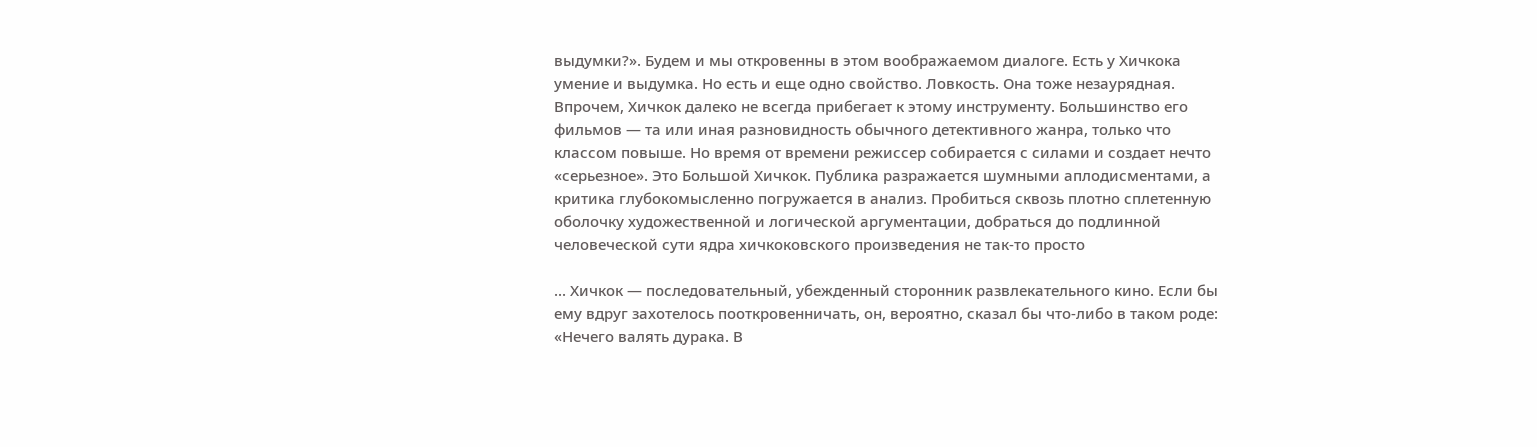выдумки?». Будем и мы откровенны в этом воображаемом диалоге. Есть у Хичкока умение и выдумка. Но есть и еще одно свойство. Ловкость. Она тоже незаурядная. Впрочем, Хичкок далеко не всегда прибегает к этому инструменту. Большинство его фильмов — та или иная разновидность обычного детективного жанра, только что классом повыше. Но время от времени режиссер собирается с силами и создает нечто «серьезное». Это Большой Хичкок. Публика разражается шумными аплодисментами, а критика глубокомысленно погружается в анализ. Пробиться сквозь плотно сплетенную оболочку художественной и логической аргументации, добраться до подлинной человеческой сути ядра хичкоковского произведения не так-то просто

... Хичкок — последовательный, убежденный сторонник развлекательного кино. Если бы ему вдруг захотелось пооткровенничать, он, вероятно, сказал бы что-либо в таком роде: «Нечего валять дурака. В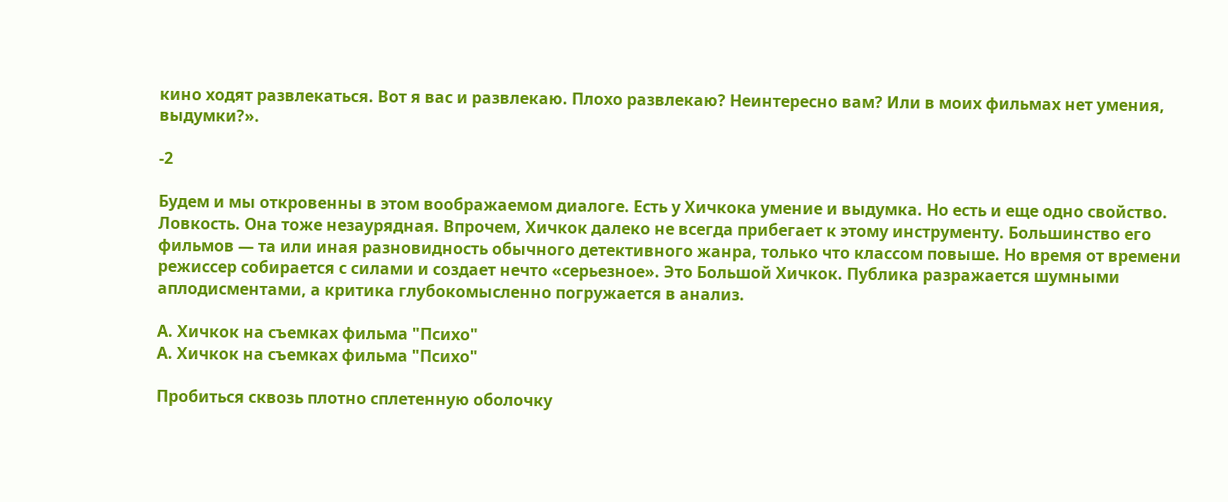кино ходят развлекаться. Вот я вас и развлекаю. Плохо развлекаю? Неинтересно вам? Или в моих фильмах нет умения, выдумки?».

-2

Будем и мы откровенны в этом воображаемом диалоге. Есть у Хичкока умение и выдумка. Но есть и еще одно свойство. Ловкость. Она тоже незаурядная. Впрочем, Хичкок далеко не всегда прибегает к этому инструменту. Большинство его фильмов — та или иная разновидность обычного детективного жанра, только что классом повыше. Но время от времени режиссер собирается с силами и создает нечто «серьезное». Это Большой Хичкок. Публика разражается шумными аплодисментами, а критика глубокомысленно погружается в анализ.

А. Хичкок на съемках фильма "Психо"
А. Хичкок на съемках фильма "Психо"

Пробиться сквозь плотно сплетенную оболочку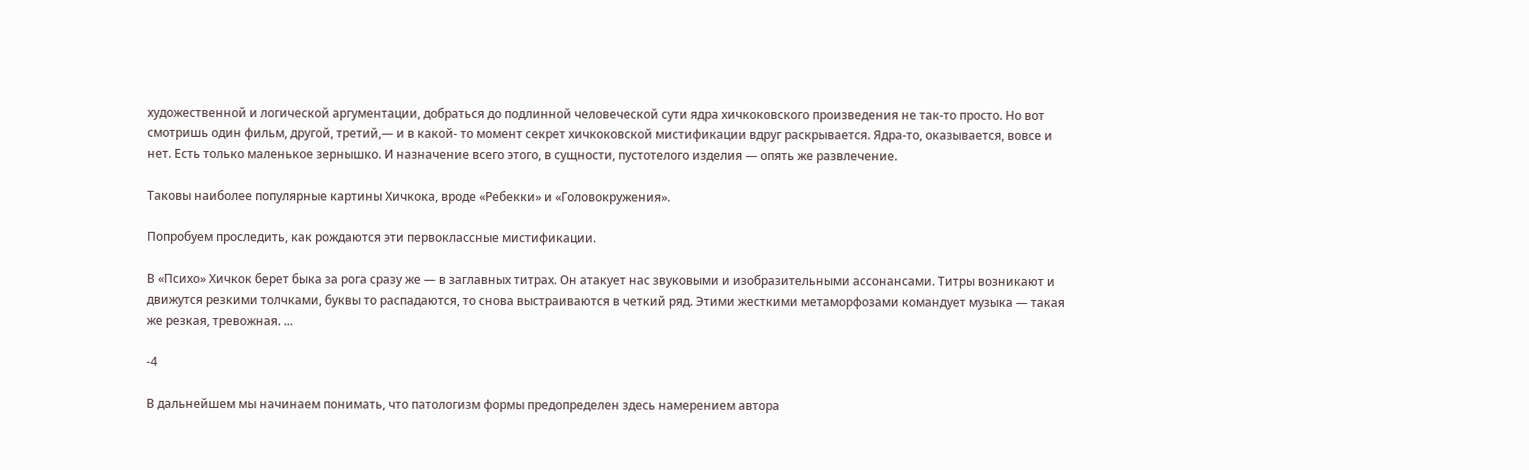художественной и логической аргументации, добраться до подлинной человеческой сути ядра хичкоковского произведения не так-то просто. Но вот смотришь один фильм, другой, третий,— и в какой- то момент секрет хичкоковской мистификации вдруг раскрывается. Ядра-то, оказывается, вовсе и нет. Есть только маленькое зернышко. И назначение всего этого, в сущности, пустотелого изделия — опять же развлечение.

Таковы наиболее популярные картины Хичкока, вроде «Ребекки» и «Головокружения».

Попробуем проследить, как рождаются эти первоклассные мистификации.

В «Психо» Хичкок берет быка за рога сразу же — в заглавных титрах. Он атакует нас звуковыми и изобразительными ассонансами. Титры возникают и движутся резкими толчками, буквы то распадаются, то снова выстраиваются в четкий ряд. Этими жесткими метаморфозами командует музыка — такая же резкая, тревожная. ...

-4

В дальнейшем мы начинаем понимать, что патологизм формы предопределен здесь намерением автора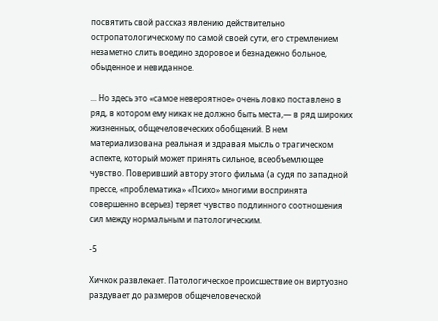посвятить свой рассказ явлению действительно остропатологическому по самой своей сути, его стремлением незаметно слить воедино здоровое и безнадежно больное, обыденное и невиданное.

... Но здесь это «самое невероятное» очень ловко поставлено в ряд, в котором ему никак не должно быть места,— в ряд широких жизненных, общечеловеческих обобщений. В нем материализована реальная и здравая мысль о трагическом аспекте, который может принять сильное, всеобъемлющее чувство. Поверивший автору этого фильма (а судя по западной прессе, «проблематика» «Психо» многими воспринята совершенно всерьез) теряет чувство подлинного соотношения сил между нормальным и патологическим.

-5

Хичкок развлекает. Патологическое происшествие он виртуозно раздувает до размеров общечеловеческой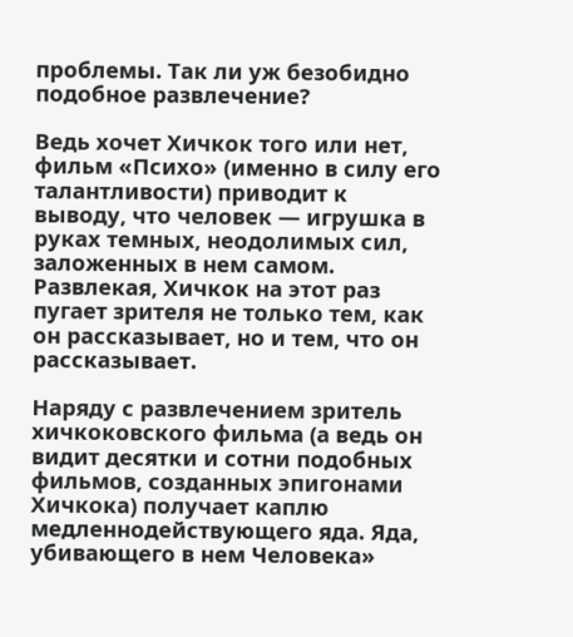проблемы. Так ли уж безобидно подобное развлечение?

Ведь хочет Хичкок того или нет, фильм «Психо» (именно в силу его талантливости) приводит к выводу, что человек — игрушка в руках темных, неодолимых сил, заложенных в нем самом. Развлекая, Хичкок на этот раз пугает зрителя не только тем, как он рассказывает, но и тем, что он рассказывает.

Наряду с развлечением зритель хичкоковского фильма (а ведь он видит десятки и сотни подобных фильмов, созданных эпигонами Хичкока) получает каплю медленнодействующего яда. Яда, убивающего в нем Человека»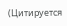(Цитируется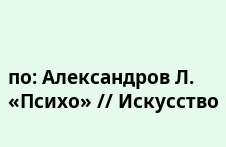по: Александров Л. «Психо» // Искусство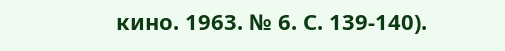кино. 1963. № 6. С. 139-140).